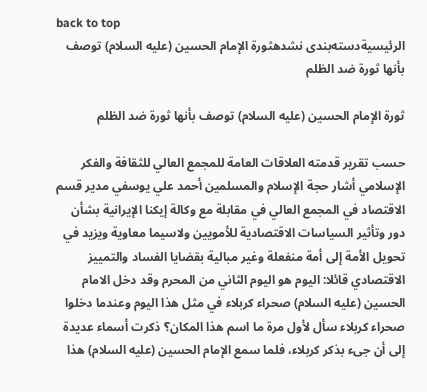back to top
الرئيسيةدسته‌بندی نشدهثورة الإمام الحسين (علیه السلام) توصف بأنها ثورة ضد الظلم

ثورة الإمام الحسين (علیه السلام) توصف بأنها ثورة ضد الظلم

حسب تقرير قدمته العلاقات العامة للمجمع العالي للثقافة والفکر الإسلامي أشار حجة الإسلام والمسلمين أحمد علي يوسفي مدير قسم الاقتصاد في المجمع العالي في مقابلة مع وكالة إیکنا الإيرانية بشأن دور وتأثير السياسات الاقتصادية للأمويين ولاسیما معاوية ويزيد في تحویل الأمة إلی أمة منفعلة وغير مبالیة بقضایا الفساد والتمييز الاقتصادي قائلا: اليوم هو اليوم الثاني من المحرم وقد دخل الامام الحسين (علیه السلام) صحراء كربلاء في مثل هذا اليوم وعندما دخلوا صحراء كربلاء سأل لأول مرة ما اسم هذا المكان؟ ذکرت أسماء عدیدة إلی أن جیء بذکر كربلاء، فلما سمع الإمام الحسين (علیه السلام) هذا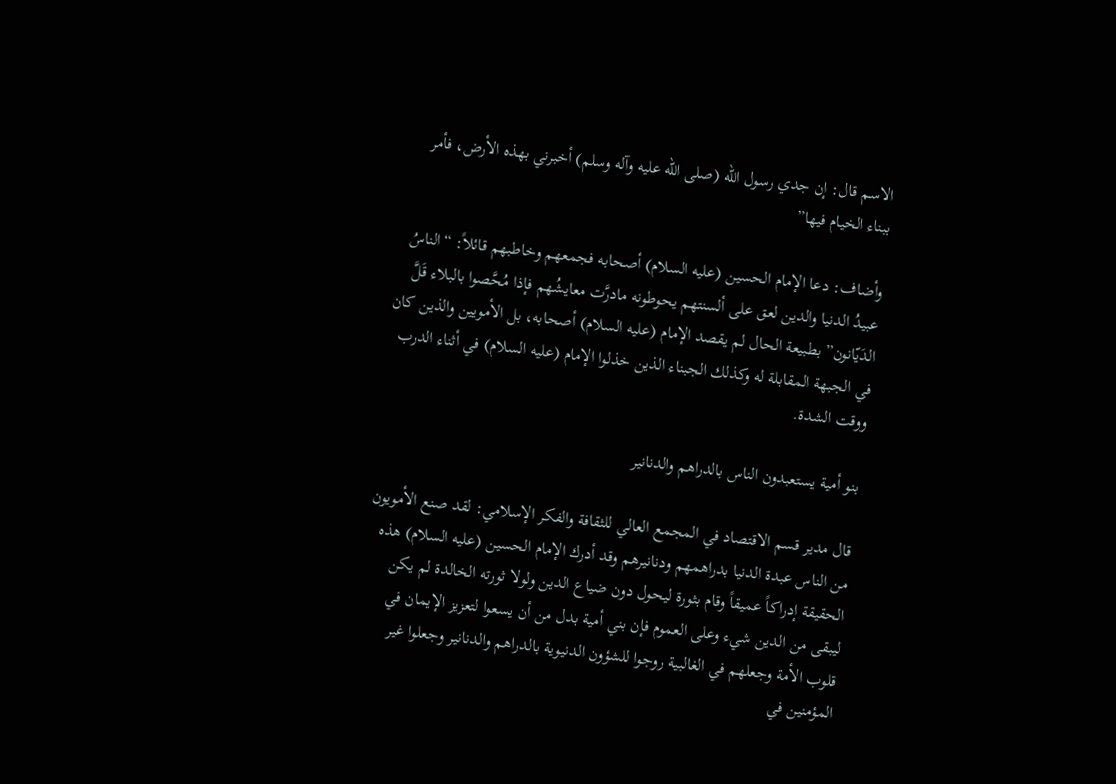الاسم قال: إن جدي رسول الله (صلی الله علیه وآله وسلم) أخبرني بهذه الأرض، فأمر ببناء الخيام فيها”

وأضاف: دعا الإمام الحسين (علیه السلام) أصحابه فجمعهم وخاطبهم قائلاً: “الناسُ عبیدُ الدنیا والدین لعق علی ألسنتهم یحوطونه مادرَّت معایشُهم فإذا مُحَّصوا بالبلاء قَلَّ الدَیّانون” بطبیعة الحال لم يقصد الإمام (علیه السلام) أصحابه، بل الأمويين والذین کان في الجبهة المقابلة له وکذلك الجبناء الذین خذلوا الإمام (علیه السلام) في أثناء الدرب ووقت الشدة.

بنو أمية یستعبدون الناس بالدراهم والدنانير

قال مدير قسم الاقتصاد في المجمع العالي للثقافة والفكر الإسلامي: لقد صنع الأمويون من الناس عبدة الدنيا بدراهمهم ودنانيرهم وقد أدرك الإمام الحسين (علیه السلام) هذه الحقیقة إدراکاً عمیقاً وقام بثورة لیحول دون ضیاع الدين ولولا ثورته الخالدة لم یکن ليبقى من الدين شيء وعلى العموم فإن بني أمية بدل من أن یسعوا لتعزیز الإیمان في قلوب الأمة وجعلهم في الغالبیة روجوا للشؤون الدنيویة بالدراهم والدنانير وجعلوا غیر المؤمنین في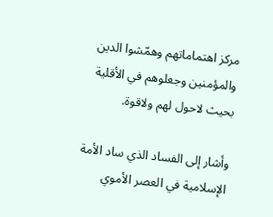مرکز اهتماماتهم وهمّشوا الدین والمؤمنین وجعلوهم في الأقلیة بحیث لاحول لهم ولاقوة.

وأشار إلى الفساد الذي ساد الأمة الإسلامیة في العصر الأموي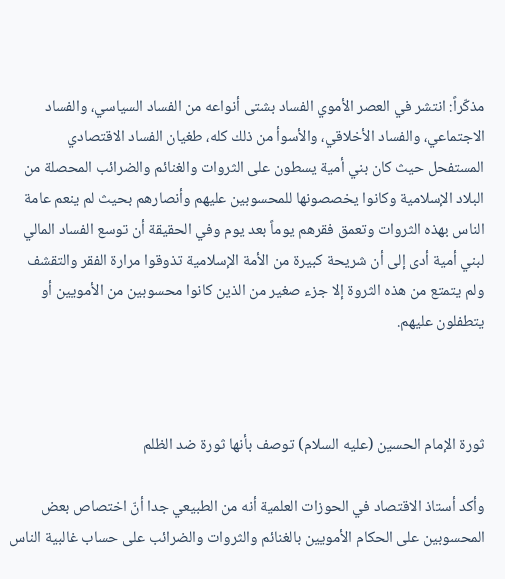مذكّراً: انتشر في العصر الأموي الفساد بشتی أنواعه من الفساد السياسي، والفساد الاجتماعي، والفساد الأخلاقي، والأسوأ من ذلك كله، طغیان الفساد الاقتصادي المستفحل حیث کان بني أمیة یسطون علی الثروات والغنائم والضرائب المحصلة من البلاد الإسلامیة وکانوا یخصصونها للمحسوبین علیهم وأنصارهم بحیث لم ينعم عامة الناس بهذه الثروات وتعمق فقرهم يوماً بعد يوم وفي الحقيقة أن توسع الفساد المالي لبني أمیة أدی إلی أن شریحة كبيرة من الأمة الإسلامیة تذوقوا مرارة الفقر والتقشف ولم یتمتع من هذه الثروة إلا جزء صغير من الذين كانوا محسوبین من الأمويین أو یتطفلون علیهم.



ثورة الإمام الحسین (علیه السلام) توصف بأنها ثورة ضد الظلم

وأكد أستاذ الاقتصاد في الحوزات العلمیة أنه من الطبيعي جدا أنّ اختصاص بعض المحسوبین علی الحکام الأمویین بالغنائم والثروات والضرائب على حساب غالبیة الناس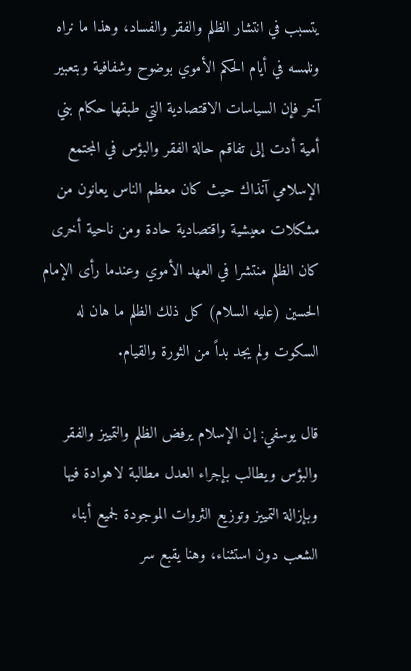یتسبب في انتشار الظلم والفقر والفساد، وهذا ما نراه ونلمسه في أیام الحکم الأموي بوضوح وشفافیة وبتعبیر آخر فإن السياسات الاقتصادية التي طبقها حکام بني أمیة أدت إلی تفاقم حالة الفقر والبؤس في المجتمع الإسلامي آنذاك حیث كان معظم الناس يعانون من مشکلات معيشية واقتصادية حادة ومن ناحية أخرى كان الظلم منتشرا في العهد الأموي وعندما رأى الإمام الحسين (علیه السلام) كل ذلك الظلم ما هان له السکوت ولم یجد بداً من الثورة والقیام.

قال يوسفي: إن الإسلام یرفض الظلم والتمييز والفقر والبؤس ويطالب بإجراء العدل مطالبة لاهوادة فیها وبإزالة التمييز وتوزیع الثروات الموجودة لجمیع أبناء الشعب دون استثناء، وهنا یقبع سر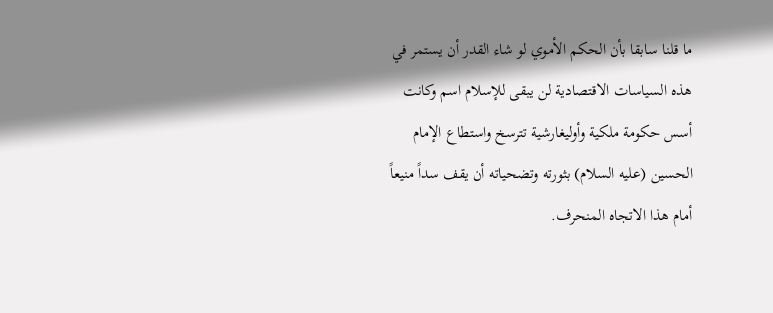ما قلنا سابقا بأن الحکم الأموي لو شاء القدر أن یستمر في هذه السياسات الاقتصادية لن يبقى للإسلام اسم وکانت أسس حكومة ملكية وأوليغارشية تترسخ واستطاع الإمام الحسين (علیه السلام) بثورته وتضحیاته أن يقف سداً منیعاً أمام هذا الاتجاه المنحرف.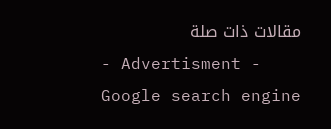مقالات ذات صلة
- Advertisment -
Google search engine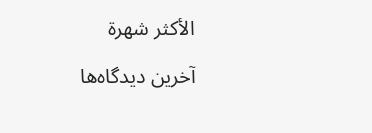الأكثر شهرة

آخرین دیدگاه‌ها